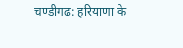चण्डीगढ: हरियाणा के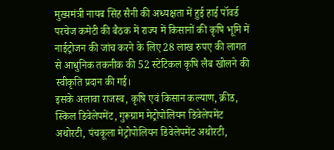मुख्यमंत्री नायब सिंह सैनी की अध्यक्षता में हुई हाई पॉवर्ड परचेज कमेटी की बैठक में राज्य में किसानों की कृषि भूमि में नाईट्रोजन की जांच करने के लिए 28 लाख रुपए की लागत से आधुनिक तकनीक की 52 स्टेटिकल कृषि लैब खोलने की स्वीकृति प्रदान की गई।
इसके अलावा राजस्व, कृषि एवं किसान कल्याण, क्रीड, स्किल डिवेलेपमेंट, गुरूग्राम मेट्रोपोलियन डिवेलेपमेंट अथोरटी, पंचकूला मेट्रोपोलियन डिवेलेपमेंट अथोरटी,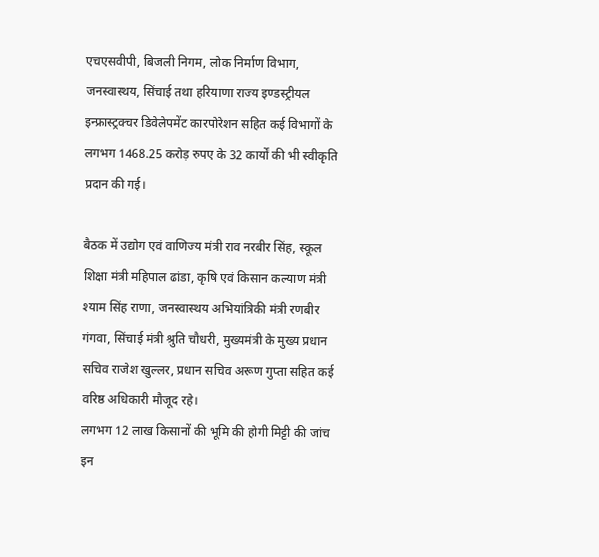एचएसवीपी, बिजली निगम, लोक निर्माण विभाग, जनस्वास्थय, सिंचाई तथा हरियाणा राज्य इण्डस्ट्रीयल इन्फ्रास्ट्रक्चर डिवेलेपमेंट कारपोरेशन सहित कई विभागों के लगभग 1468.25 करोड़ रुपए के 32 कार्यों की भी स्वीकृति प्रदान की गई।

बैठक में उद्योग एवं वाणिज्य मंत्री राव नरबीर सिंह, स्कूल शिक्षा मंत्री महिपाल ढांडा, कृषि एवं किसान कल्याण मंत्री श्याम सिंह राणा, जनस्वास्थय अभियांत्रिकी मंत्री रणबीर गंगवा, सिंचाई मंत्री श्रुति चौधरी, मुख्यमंत्री के मुख्य प्रधान सचिव राजेश खुल्लर, प्रधान सचिव अरूण गुप्ता सहित कई वरिष्ठ अधिकारी मौजूद रहे।
लगभग 12 लाख किसानों की भूमि की होगी मिट्टी की जांच
इन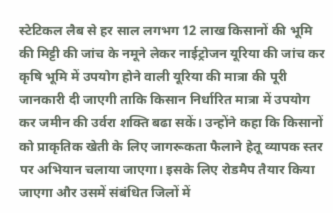स्टेटिकल लैब से हर साल लगभग 12 लाख किसानों की भूमि की मिट्टी की जांच के नमूने लेकर नाईट्रोजन यूरिया की जांच कर कृषि भूमि में उपयोग होने वाली यूरिया की मात्रा की पूरी जानकारी दी जाएगी ताकि किसान निर्धारित मात्रा में उपयोग कर जमीन की उर्वरा शक्ति बढा सकें। उन्होंने कहा कि किसानों को प्राकृतिक खेती के लिए जागरूकता फैलाने हेतू व्यापक स्तर पर अभियान चलाया जाएगा। इसके लिए रोडमैप तैयार किया जाएगा और उसमें संबंधित जिलों में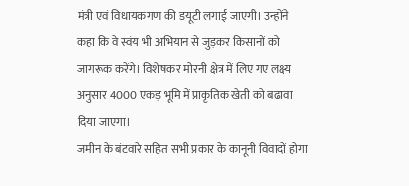मंत्री एवं विधायकगण की डयूटी लगाई जाएगी। उन्होंने कहा कि वे स्वंय भी अभियान से जुड़कर किसानों को जागरूक करेंगे। विशेषकर मोरनी क्षेत्र में लिए गए लक्ष्य अनुसार 4000 एकड़ भूमि में प्राकृतिक खेती को बढावा दिया जाएगा।
जमीन के बंटवारे सहित सभी प्रकार के कानूनी विवादों होगा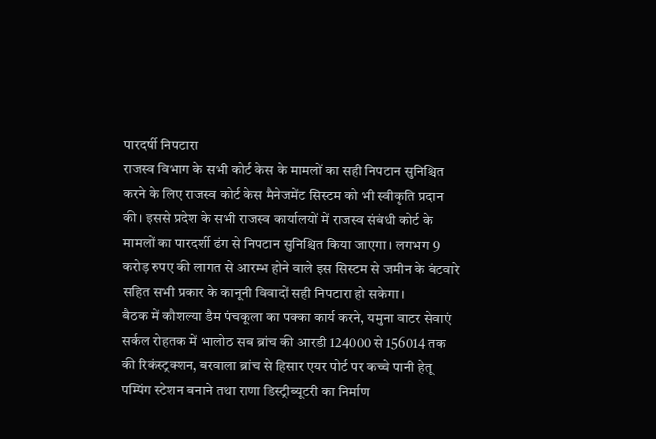पारदर्षी निपटारा
राजस्व विभाग के सभी कोर्ट केस के मामलों का सही निपटान सुनिश्चित करने के लिए राजस्व कोर्ट केस मैनेजमेंट सिस्टम को भी स्वीकृति प्रदान की। इससे प्रदेश के सभी राजस्व कार्यालयों में राजस्व संबंधी कोर्ट के मामलों का पारदर्शी ढंग से निपटान सुनिश्चित किया जाएगा। लगभग 9 करोड़ रुपए की लागत से आरम्भ होने वाले इस सिस्टम से जमीन के बंटवारे सहित सभी प्रकार के कानूनी विवादों सही निपटारा हो सकेगा।
बैठक में कौशल्या डैम पंचकूला का पक्का कार्य करने, यमुना वाटर सेवाएं सर्कल रोहतक में भालोठ सब ब्रांच की आरडी 124000 से 156014 तक की रिकंस्ट्रक्शन, बरवाला ब्रांच से हिसार एयर पोर्ट पर कच्चे पानी हेतू पम्पिंग स्टेशन बनाने तथा राणा डिस्ट्रीब्यूटरी का निर्माण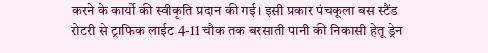करने के कार्यो की स्वीकृति प्रदान की गई। इसी प्रकार पंचकूला बस स्टैंड रोटरी से ट्राफिक लाईट 4-11 चौक तक बरसाती पानी की निकासी हेतू ड्रेन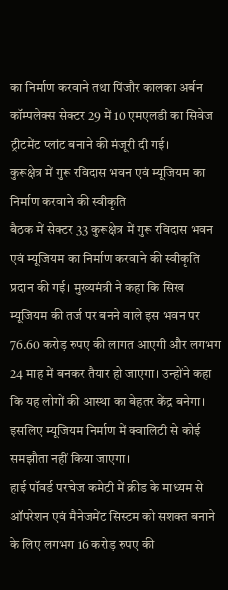का निर्माण करवाने तथा पिंजौर कालका अर्बन कॉम्पलेक्स सेक्टर 29 में 10 एमएलडी का सिवेज ट्रीटमेंट प्लांट बनाने की मंजूरी दी गई।
कुरूक्षेत्र में गुरू रविदास भवन एवं म्यूजियम का निर्माण करवाने की स्वीकृति
बैठक में सेक्टर 33 कुरूक्षेत्र में गुरू रविदास भवन एवं म्यूजियम का निर्माण करवाने की स्वीकृति प्रदान की गई। मुख्यमंत्री ने कहा कि सिख म्यूजियम की तर्ज पर बनने वाले इस भवन पर 76.60 करोड़ रुपए की लागत आएगी और लगभग 24 माह में बनकर तैयार हो जाएगा। उन्होंने कहा कि यह लोगों की आस्था का बेहतर केंद्र बनेगा। इसलिए म्यूजियम निर्माण में क्वालिटी से कोई समझौता नहीं किया जाएगा।
हाई पॉवर्ड परचेज कमेटी में क्रीड के माध्यम से ऑपरेशन एवं मैनेजमेंट सिस्टम को सशक्त बनाने के लिए लगभग 16 करोड़ रुपए की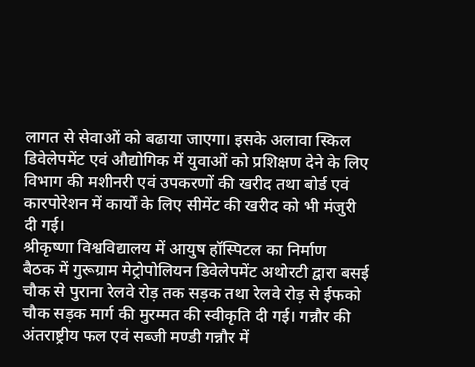लागत से सेवाओं को बढाया जाएगा। इसके अलावा स्किल डिवेलेपमेंट एवं औद्योगिक में युवाओं को प्रशिक्षण देने के लिए विभाग की मशीनरी एवं उपकरणों की खरीद तथा बोर्ड एवं कारपोरेशन में कार्यों के लिए सीमेंट की खरीद को भी मंजुरी दी गई।
श्रीकृष्णा विश्वविद्यालय में आयुष हॉस्पिटल का निर्माण
बैठक में गुरूग्राम मेट्रोपोलियन डिवेलेपमेंट अथोरटी द्वारा बसई चौक से पुराना रेलवे रोड़ तक सड़क तथा रेलवे रोड़ से ईफको चौक सड़क मार्ग की मुरम्मत की स्वीकृति दी गई। गन्नौर की अंतराष्ट्रीय फल एवं सब्जी मण्डी गन्नौर में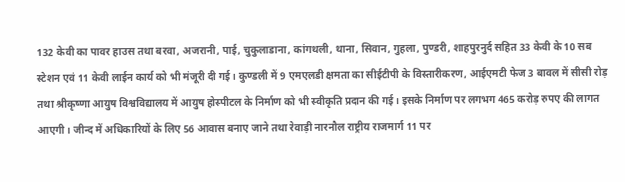132 केवी का पावर हाउस तथा बरवा, अजरानी, पाई, चुकुलाडाना, कांगथली, थाना, सिवान, गुहला, पुण्डरी, शाहपुरनुर्द सहित 33 केवी के 10 सब स्टेशन एवं 11 केवी लाईन कार्य को भी मंजूरी दी गई। कुण्डली में 9 एमएलडी क्षमता का सीईटीपी के विस्तारीकरण, आईएमटी फेज 3 बावल में सीसी रोड़ तथा श्रीकृष्णा आयुष विश्वविद्यालय में आयुष होस्पीटल के निर्माण को भी स्वीकृति प्रदान की गई। इसके निर्माण पर लगभग 465 करोड़ रुपए की लागत आएगी। जीन्द में अधिकारियों के लिए 56 आवास बनाए जाने तथा रेवाड़ी नारनौल राष्ट्रीय राजमार्ग 11 पर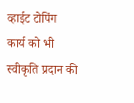व्हाईट टोपिंग कार्य को भी स्वीकृति प्रदान की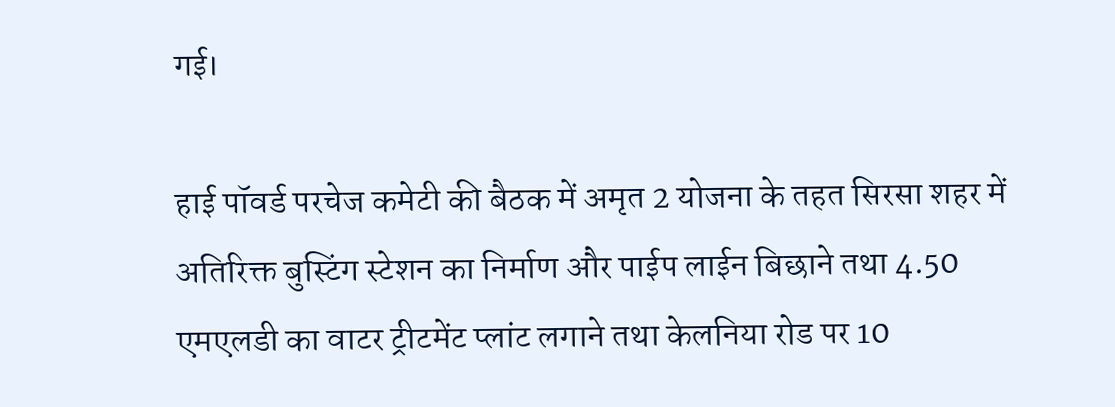गई।

हाई पॉवर्ड परचेज कमेटी की बैठक में अमृत 2 योजना के तहत सिरसा शहर में अतिरिक्त बुस्टिंग स्टेशन का निर्माण और पाईप लाईन बिछाने तथा 4.50 एमएलडी का वाटर ट्रीटमेंट प्लांट लगाने तथा केलनिया रोड पर 10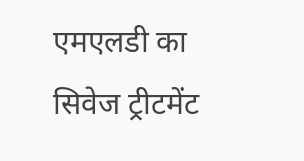एमएलडी का सिवेज ट्रीटमेंट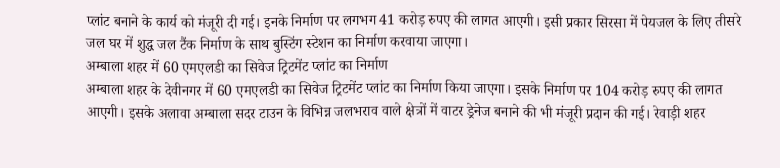प्लांट बनाने के कार्य को मंजूरी दी गई। इनके निर्माण पर लगभग 41 करोड़ रुपए की लागत आएगी। इसी प्रकार सिरसा में पेयजल के लिए तीसरे जल घर में शुद्ध जल टैंक निर्माण के साथ बुस्टिंग स्टेशन का निर्माण करवाया जाएगा।
अम्बाला शहर में 60 एमएलडी का सिवेज ट्रिटमेंट प्लांट का निर्माण
अम्बाला शहर के देवीनगर में 60 एमएलडी का सिवेज ट्रिटमेंट प्लांट का निर्माण किया जाएगा। इसके निर्माण पर 104 करोड़ रुपए की लागत आएगी। इसके अलावा अम्बाला सदर टाउन के विभिन्न जलभराव वाले क्षेत्रों में वाटर ड्रेनेज बनाने की भी मंजूरी प्रदान की गई। रेवाड़ी शहर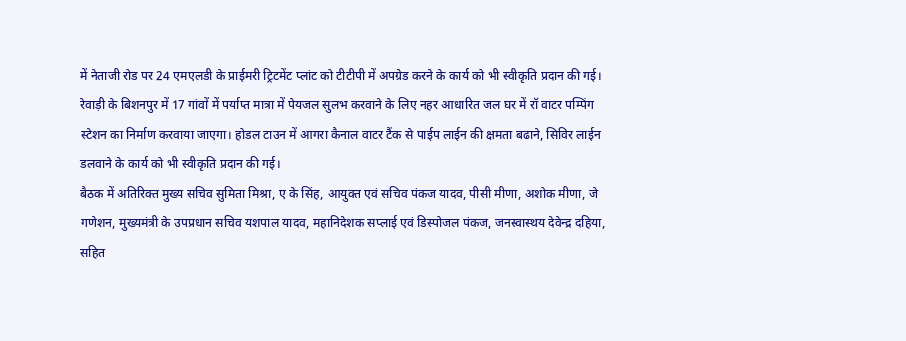में नेताजी रोड पर 24 एमएलडी के प्राईमरी ट्रिटमेंट प्लांट को टीटीपी में अपग्रेड करने के कार्य को भी स्वीकृति प्रदान की गई। रेवाड़ी के बिशनपुर में 17 गांवों में पर्याप्त मात्रा में पेयजल सुलभ करवाने के लिए नहर आधारित जल घर में रॉ वाटर पम्पिंग स्टेशन का निर्माण करवाया जाएगा। होडल टाउन में आगरा कैनाल वाटर टैंक से पाईप लाईन की क्षमता बढाने, सिविर लाईन डलवाने के कार्य को भी स्वीकृति प्रदान की गई।
बैठक में अतिरिक्त मुख्य सचिव सुमिता मिश्रा, ए के सिंह, आयुक्त एवं सचिव पंकज यादव, पीसी मीणा, अशोक मीणा, जे गणेशन, मुख्यमंत्री के उपप्रधान सचिव यशपाल यादव, महानिदेशक सप्लाई एवं डिस्पोजल पंकज, जनस्वास्थय देवेन्द्र दहिया, सहित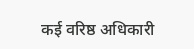कई वरिष्ठ अधिकारी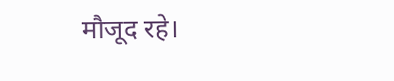मौजूद रहे।